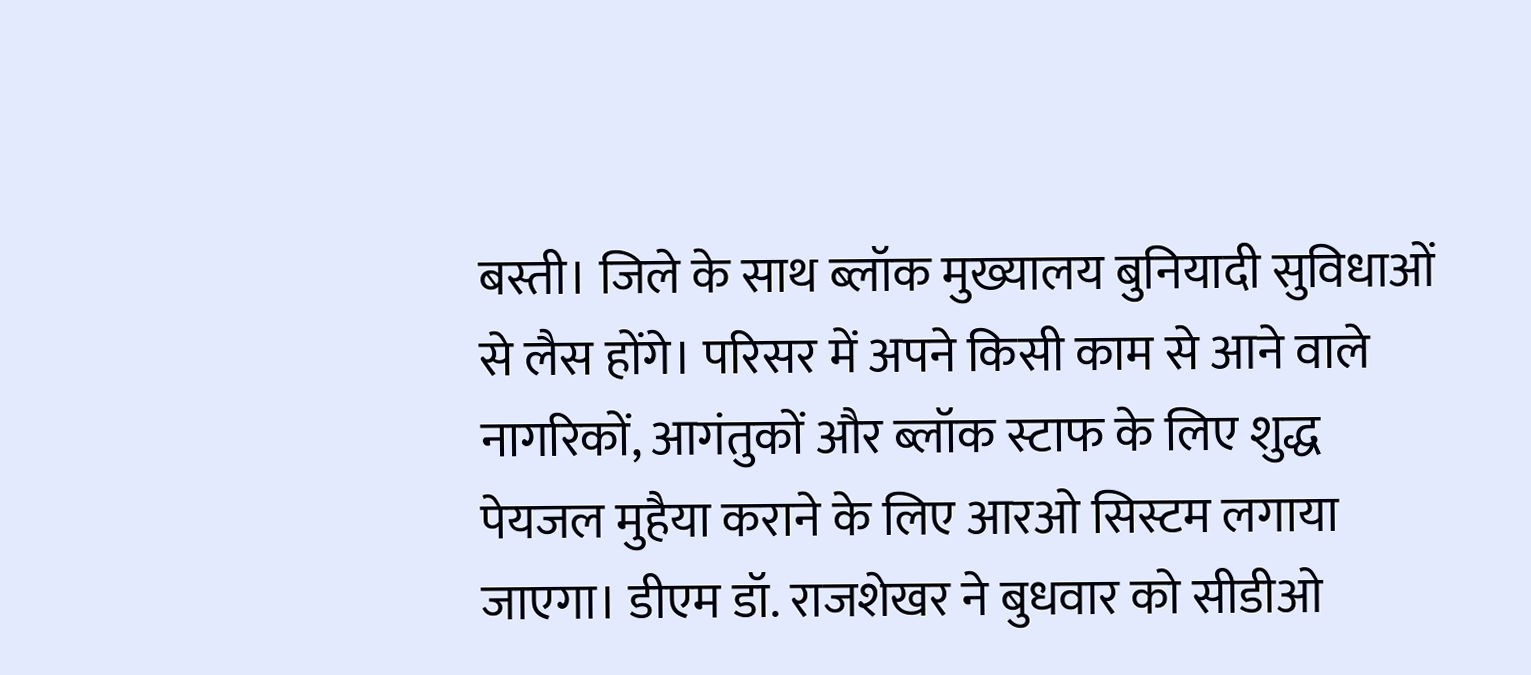बस्ती। जिले के साथ ब्लॉक मुख्यालय बुनियादी सुविधाओं से लैस होंगे। परिसर में अपने किसी काम से आने वाले नागरिकों, आगंतुकों और ब्लॉक स्टाफ के लिए शुद्ध पेयजल मुहैया कराने के लिए आरओ सिस्टम लगाया जाएगा। डीएम डॉ. राजशेखर ने बुधवार को सीडीओ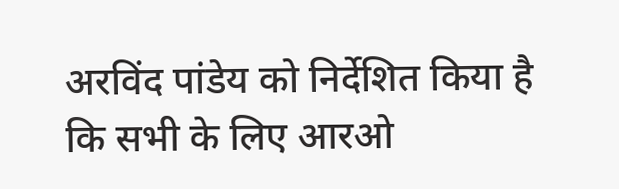अरविंद पांडेय को निर्देशित किया है कि सभी के लिए आरओ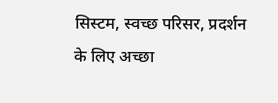सिस्टम, स्वच्छ परिसर, प्रदर्शन के लिए अच्छा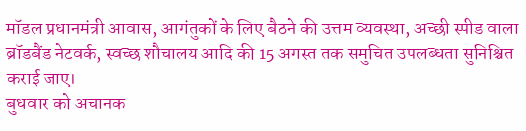मॉडल प्रधानमंत्री आवास, आगंतुकों के लिए बैठने की उत्तम व्यवस्था, अच्छी स्पीड वाला ब्रॉडबैंड नेटवर्क, स्वच्छ शौचालय आदि की 15 अगस्त तक समुचित उपलब्धता सुनिश्चित कराई जाए।
बुधवार को अचानक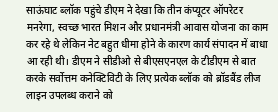साऊंघाट ब्लॉक पहुंचे डीएम ने देखा कि तीन कंप्यूटर ऑपरेटर मनरेगा, स्वच्छ भारत मिशन और प्रधानमंत्री आवास योजना का काम कर रहे थे लेकिन नेट बहुत धीमा होने के कारण कार्य संपादन में बाधा आ रही थी। डीएम ने सीडीओ से बीएसएनएल के टीडीएम से बात करके सर्वोत्तम कनेक्टिविटी के लिए प्रत्येक ब्लॉक को ब्रॉडबैंड लीज लाइन उपलब्ध कराने को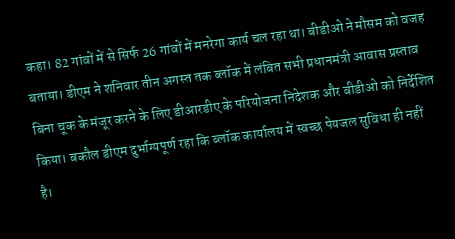कहा। 82 गांवों में से सिर्फ 26 गांवों में मनरेगा कार्य चल रहा था। बीडीओ ने मौसम को वजह बताया। डीएम ने शनिवार तीन अगस्त तक ब्लॉक में लंबित सभी प्रधानमंत्री आवास प्रस्ताव बिना चूक के मंजूर करने के लिए डीआरडीए के परियोजना निदेशक और बीडीओ को निर्देशित किया। बकौल डीएम दुर्भाग्यपूर्ण रहा कि ब्लॉक कार्यालय में स्वच्छ पेयजल सुविधा ही नहीं है।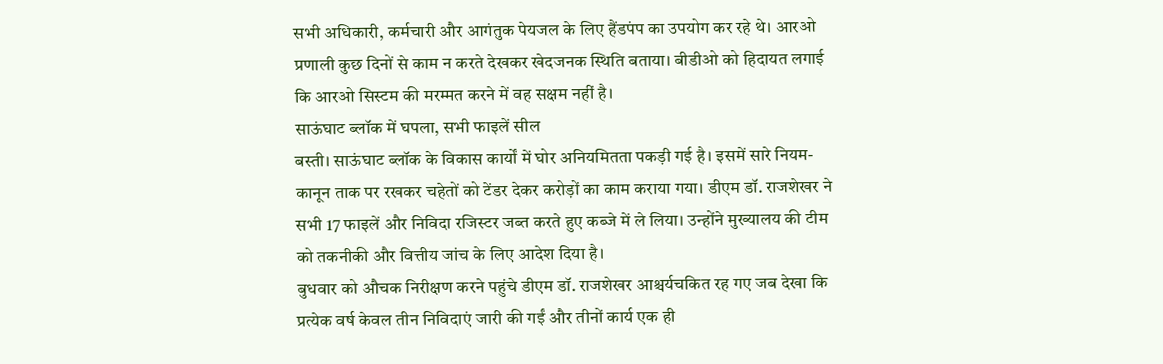सभी अधिकारी, कर्मचारी और आगंतुक पेयजल के लिए हैंडपंप का उपयोग कर रहे थे। आरओ प्रणाली कुछ दिनों से काम न करते देखकर खेदजनक स्थिति बताया। बीडीओ को हिदायत लगाई कि आरओ सिस्टम की मरम्मत करने में वह सक्षम नहीं है।
साऊंघाट ब्लॉक में घपला, सभी फाइलें सील
बस्ती। साऊंघाट ब्लॉक के विकास कार्यों में घोर अनियमितता पकड़ी गई है। इसमें सारे नियम-कानून ताक पर रखकर चहेतों को टेंडर देकर करोड़ों का काम कराया गया। डीएम डॉ. राजशेखर ने सभी 17 फाइलें और निविदा रजिस्टर जब्त करते हुए कब्जे में ले लिया। उन्होंने मुख्यालय की टीम को तकनीकी और वित्तीय जांच के लिए आदेश दिया है।
बुधवार को औचक निरीक्षण करने पहुंचे डीएम डॉ. राजशेखर आश्चर्यचकित रह गए जब देखा कि प्रत्येक वर्ष केवल तीन निविदाएं जारी की गईं और तीनों कार्य एक ही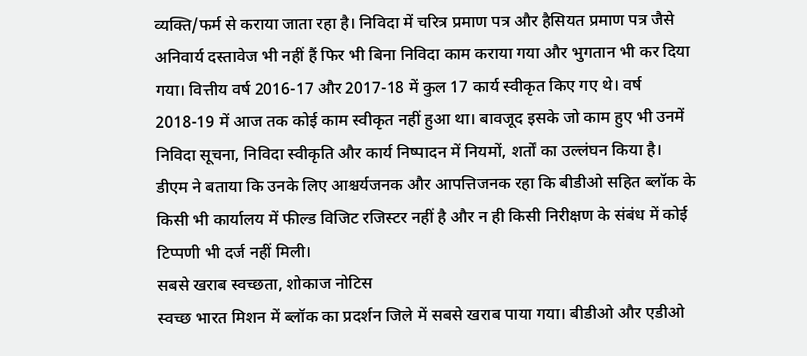व्यक्ति/फर्म से कराया जाता रहा है। निविदा में चरित्र प्रमाण पत्र और हैसियत प्रमाण पत्र जैसे अनिवार्य दस्तावेज भी नहीं हैं फिर भी बिना निविदा काम कराया गया और भुगतान भी कर दिया गया। वित्तीय वर्ष 2016-17 और 2017-18 में कुल 17 कार्य स्वीकृत किए गए थे। वर्ष 2018-19 में आज तक कोई काम स्वीकृत नहीं हुआ था। बावजूद इसके जो काम हुए भी उनमें निविदा सूचना, निविदा स्वीकृति और कार्य निष्पादन में नियमों, शर्तों का उल्लंघन किया है। डीएम ने बताया कि उनके लिए आश्चर्यजनक और आपत्तिजनक रहा कि बीडीओ सहित ब्लॉक के किसी भी कार्यालय में फील्ड विजिट रजिस्टर नहीं है और न ही किसी निरीक्षण के संबंध में कोई टिप्पणी भी दर्ज नहीं मिली।
सबसे खराब स्वच्छता, शोकाज नोटिस
स्वच्छ भारत मिशन में ब्लॉक का प्रदर्शन जिले में सबसे खराब पाया गया। बीडीओ और एडीओ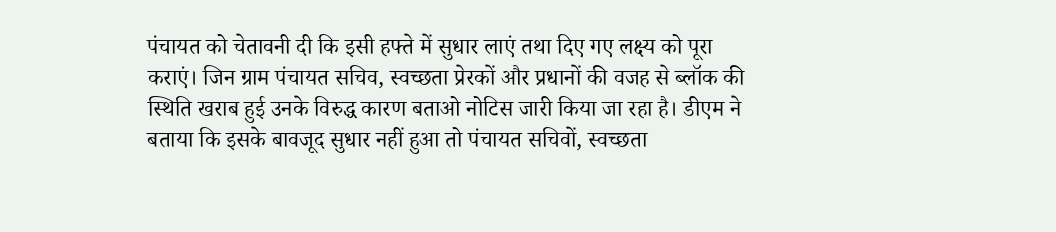पंचायत को चेतावनी दी कि इसी हफ्ते में सुधार लाएं तथा दिए गए लक्ष्य को पूरा कराएं। जिन ग्राम पंचायत सचिव, स्वच्छता प्रेरकों और प्रधानों की वजह से ब्लॉक की स्थिति खराब हुई उनके विरुद्ध कारण बताओ नोटिस जारी किया जा रहा है। डीएम ने बताया कि इसके बावजूद सुधार नहीं हुआ तो पंचायत सचिवों, स्वच्छता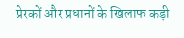प्रेरकों और प्रधानों के खिलाफ कड़ी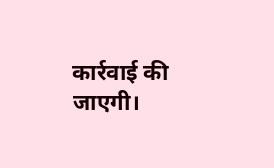कार्रवाई की जाएगी।